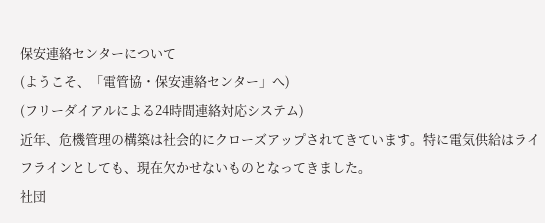保安連絡センターについて
(ようこそ、「電管協・保安連絡センター」へ)
(フリーダイアルによる24時間連絡対応システム)
近年、危機管理の構築は社会的にクローズアップされてきています。特に電気供給はライフラインとしても、現在欠かせないものとなってきました。
社団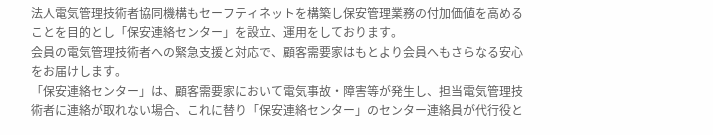法人電気管理技術者協同機構もセーフティネットを構築し保安管理業務の付加価値を高めることを目的とし「保安連絡センター」を設立、運用をしております。
会員の電気管理技術者への緊急支援と対応で、顧客需要家はもとより会員へもさらなる安心をお届けします。
「保安連絡センター」は、顧客需要家において電気事故・障害等が発生し、担当電気管理技術者に連絡が取れない場合、これに替り「保安連絡センター」のセンター連絡員が代行役と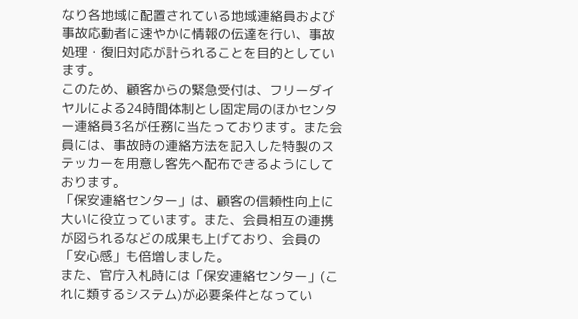なり各地域に配置されている地域連絡員および事故応動者に速やかに情報の伝達を行い、事故処理・復旧対応が計られることを目的としています。
このため、顧客からの緊急受付は、フリーダイヤルによる24時間体制とし固定局のほかセンター連絡員3名が任務に当たっております。また会員には、事故時の連絡方法を記入した特製のステッカーを用意し客先へ配布できるようにしております。
「保安連絡センター」は、顧客の信頼性向上に大いに役立っています。また、会員相互の連携が図られるなどの成果も上げており、会員の「安心感」も倍増しました。
また、官庁入札時には「保安連絡センター」(これに類するシステム)が必要条件となってい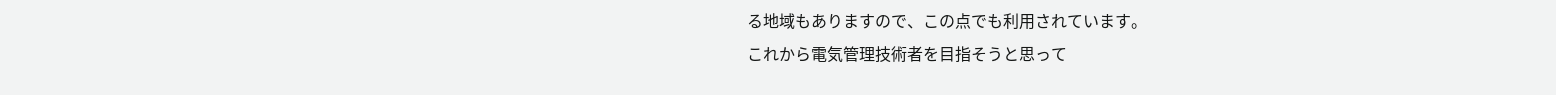る地域もありますので、この点でも利用されています。
これから電気管理技術者を目指そうと思って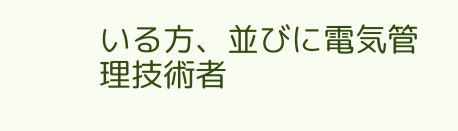いる方、並びに電気管理技術者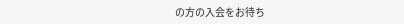の方の入会をお待ち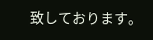致しております。